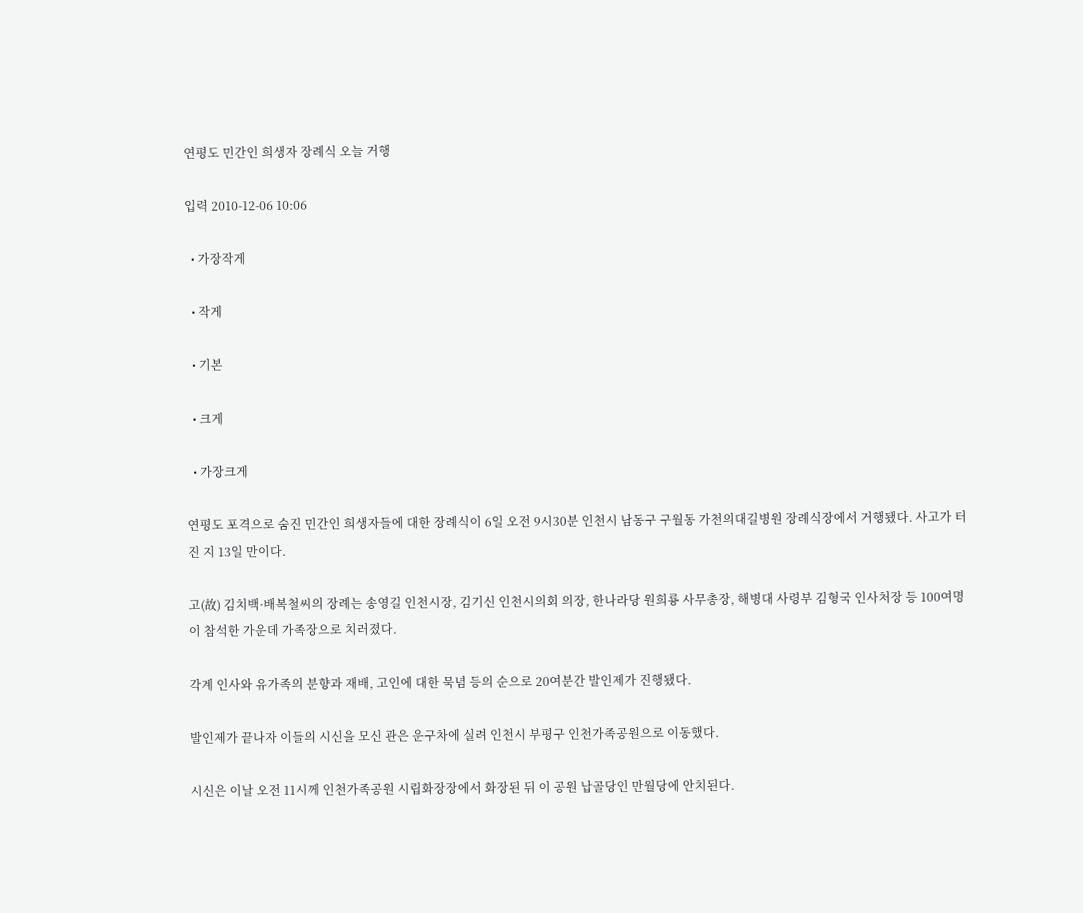연평도 민간인 희생자 장례식 오늘 거행

입력 2010-12-06 10:06

  • 가장작게

  • 작게

  • 기본

  • 크게

  • 가장크게

연평도 포격으로 숨진 민간인 희생자들에 대한 장례식이 6일 오전 9시30분 인천시 남동구 구월동 가천의대길병원 장례식장에서 거행됐다. 사고가 터진 지 13일 만이다.

고(故) 김치백·배복철씨의 장례는 송영길 인천시장, 김기신 인천시의회 의장, 한나라당 원희룡 사무총장, 해병대 사령부 김형국 인사처장 등 100여명이 참석한 가운데 가족장으로 치러졌다.

각계 인사와 유가족의 분향과 재배, 고인에 대한 묵념 등의 순으로 20여분간 발인제가 진행됐다.

발인제가 끝나자 이들의 시신을 모신 관은 운구차에 실려 인천시 부평구 인천가족공원으로 이동했다.

시신은 이날 오전 11시께 인천가족공원 시립화장장에서 화장된 뒤 이 공원 납골당인 만월당에 안치된다.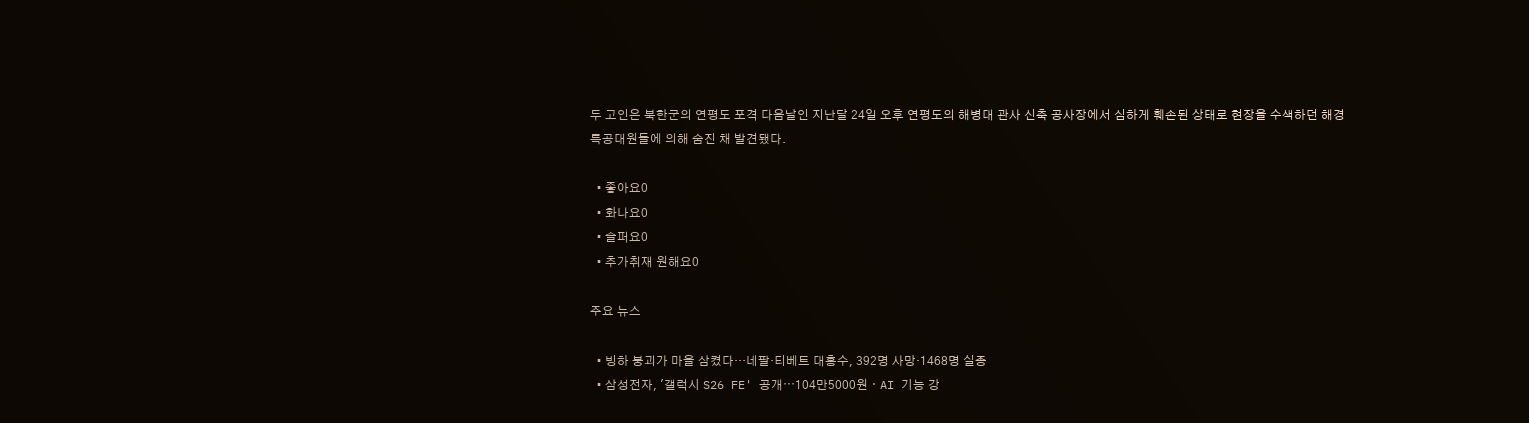두 고인은 북한군의 연평도 포격 다음날인 지난달 24일 오후 연평도의 해병대 관사 신축 공사장에서 심하게 훼손된 상태로 현장을 수색하던 해경 특공대원들에 의해 숨진 채 발견됐다.

  • 좋아요0
  • 화나요0
  • 슬퍼요0
  • 추가취재 원해요0

주요 뉴스

  • 빙하 붕괴가 마을 삼켰다…네팔·티베트 대홍수, 392명 사망·1468명 실종
  • 삼성전자, '갤럭시 S26 FE' 공개⋯104만5000원ㆍAI 기능 강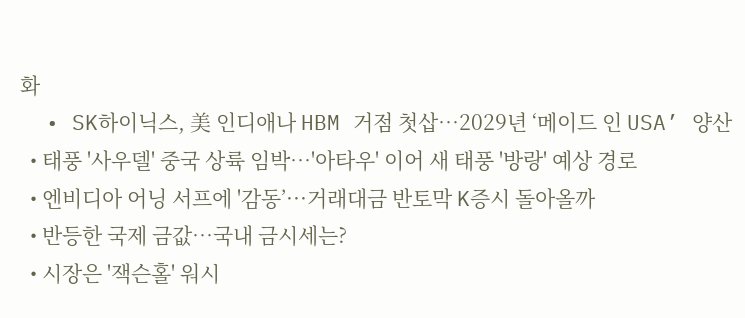화
  • SK하이닉스, 美 인디애나 HBM 거점 첫삽…2029년 ‘메이드 인 USA’ 양산
  • 태풍 '사우델' 중국 상륙 임박…'아타우' 이어 새 태풍 '방랑' 예상 경로
  • 엔비디아 어닝 서프에 '감동’···거래대금 반토막 K증시 돌아올까
  • 반등한 국제 금값…국내 금시세는?
  • 시장은 '잭슨홀' 워시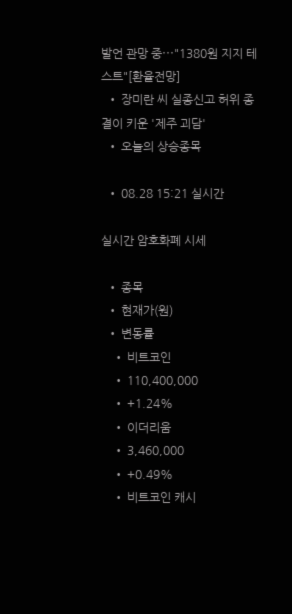발언 관망 중⋯"1380원 지지 테스트"[환율전망]
  • 장미란 씨 실종신고 허위 종결이 키운 '제주 괴담'
  • 오늘의 상승종목

  • 08.28 15:21 실시간

실시간 암호화폐 시세

  • 종목
  • 현재가(원)
  • 변동률
    • 비트코인
    • 110,400,000
    • +1.24%
    • 이더리움
    • 3,460,000
    • +0.49%
    • 비트코인 캐시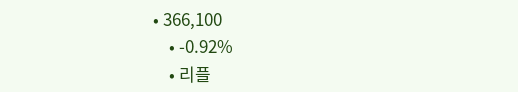• 366,100
    • -0.92%
    • 리플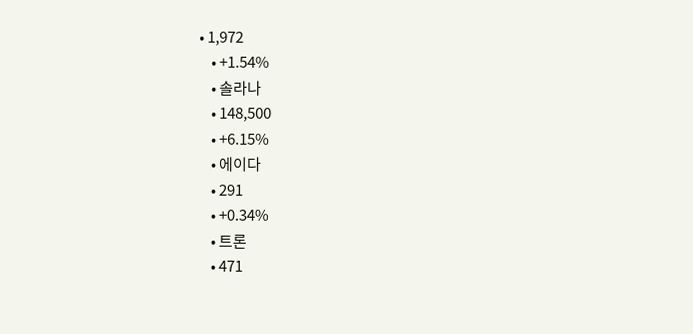• 1,972
    • +1.54%
    • 솔라나
    • 148,500
    • +6.15%
    • 에이다
    • 291
    • +0.34%
    • 트론
    • 471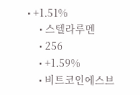• +1.51%
    • 스텔라루멘
    • 256
    • +1.59%
    • 비트코인에스브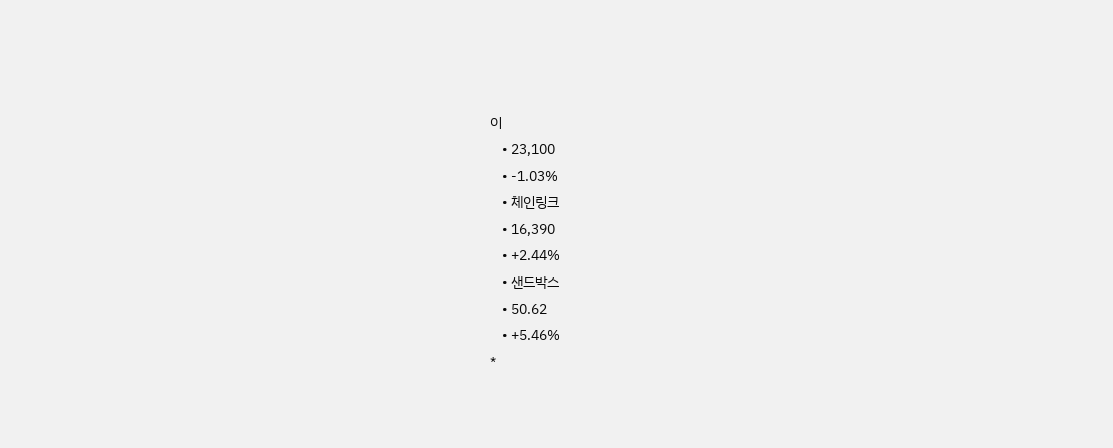이
    • 23,100
    • -1.03%
    • 체인링크
    • 16,390
    • +2.44%
    • 샌드박스
    • 50.62
    • +5.46%
*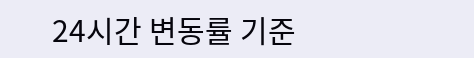24시간 변동률 기준